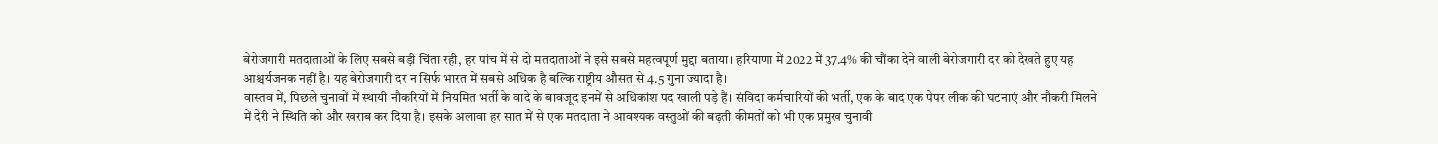बेरोजगारी मतदाताओं के लिए सबसे बड़ी चिंता रही, हर पांच में से दो मतदाताओं ने इसे सबसे महत्वपूर्ण मुद्दा बताया। हरियाणा में 2022 में 37.4% की चौंका देने वाली बेरोजगारी दर को देखते हुए यह आश्चर्यजनक नहीं है। यह बेरोजगारी दर न सिर्फ भारत में सबसे अधिक है बल्कि राष्ट्रीय औसत से 4.5 गुना ज्यादा है।
वास्तव में, पिछले चुनावों में स्थायी नौकरियों में नियमित भर्ती के वादे के बावजूद इनमें से अधिकांश पद खाली पड़े हैं। संविदा कर्मचारियों की भर्ती, एक के बाद एक पेपर लीक की घटनाएं और नौकरी मिलने में देरी ने स्थिति को और खराब कर दिया है। इसके अलावा हर सात में से एक मतदाता ने आवश्यक वस्तुओं की बढ़ती कीमतों को भी एक प्रमुख चुनावी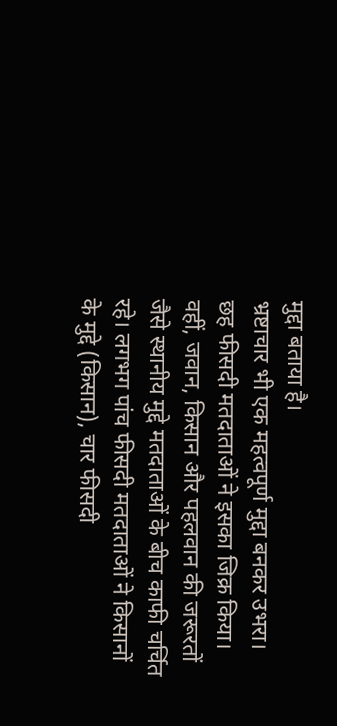मुद्दा बताया है।
भ्रष्टाचार भी एक महत्वपूर्ण मुद्दा बनकर उभरा। छह फीसदी मतदाताओं ने इसका जिक्र किया। वहीं, जवान, किसान और पहलवान की जरूरतों जैसे स्थानीय मुद्दे मतदाताओं के बीच काफी चर्चित रहे। लगभग पांच फीसदी मतदाताओं ने किसानों के मुद्दे (किसान), चार फीसदी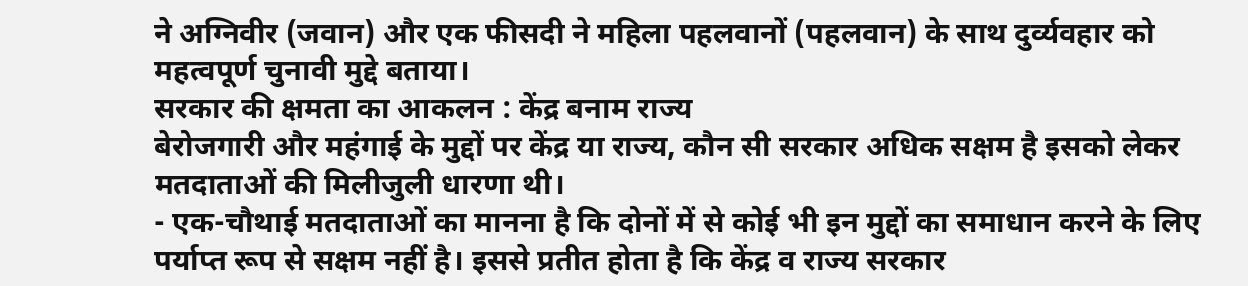ने अग्निवीर (जवान) और एक फीसदी ने महिला पहलवानों (पहलवान) के साथ दुर्व्यवहार को महत्वपूर्ण चुनावी मुद्दे बताया।
सरकार की क्षमता का आकलन : केंद्र बनाम राज्य
बेरोजगारी और महंगाई के मुद्दों पर केंद्र या राज्य, कौन सी सरकार अधिक सक्षम है इसको लेकर मतदाताओं की मिलीजुली धारणा थी।
- एक-चौथाई मतदाताओं का मानना है कि दोनों में से कोई भी इन मुद्दों का समाधान करने के लिए पर्याप्त रूप से सक्षम नहीं है। इससे प्रतीत होता है कि केंद्र व राज्य सरकार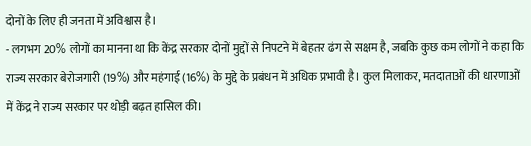दोनों के लिए ही जनता में अविश्वास है।
- लगभग 20% लोगों का मानना था कि केंद्र सरकार दोनों मुद्दों से निपटने में बेहतर ढंग से सक्षम है, जबकि कुछ कम लोगों ने कहा कि राज्य सरकार बेरोजगारी (19%) और महंगाई (16%) के मुद्दे के प्रबंधन में अधिक प्रभावी है। कुल मिलाकर, मतदाताओं की धारणाओं में केंद्र ने राज्य सरकार पर थोड़ी बढ़त हासिल की।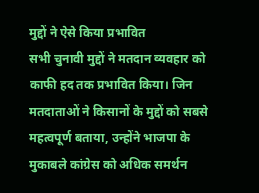मुद्दों ने ऐसे किया प्रभावित
सभी चुनावी मुद्दों ने मतदान व्यवहार को काफी हद तक प्रभावित किया। जिन मतदाताओं ने किसानों के मुद्दों को सबसे महत्वपूर्ण बताया, उन्होंने भाजपा के मुकाबले कांग्रेस को अधिक समर्थन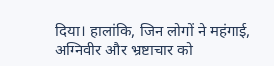दिया। हालांकि, जिन लोगों ने महंगाई, अग्निवीर और भ्रष्टाचार को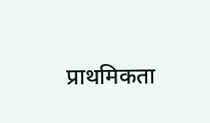प्राथमिकता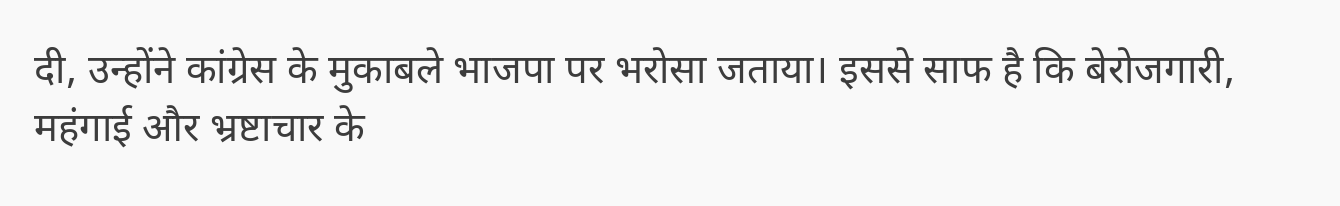दी, उन्होंने कांग्रेस के मुकाबले भाजपा पर भरोसा जताया। इससे साफ है कि बेरोजगारी, महंगाई और भ्रष्टाचार के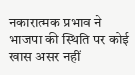नकारात्मक प्रभाव ने भाजपा की स्थिति पर कोई खास असर नहीं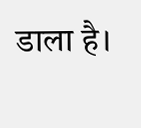डाला है।